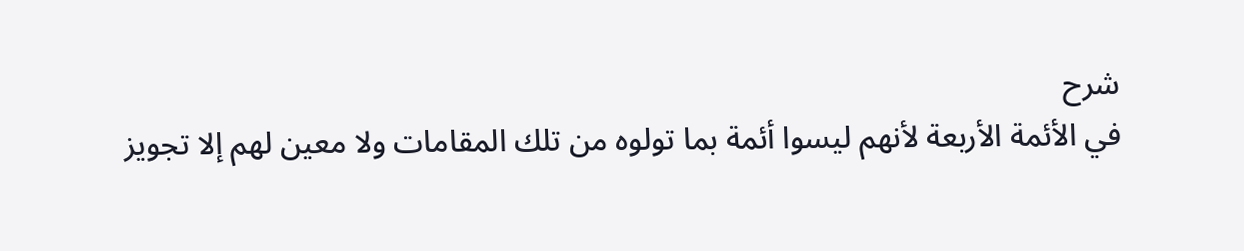شرح
في الأئمة الأربعة لأنهم ليسوا أئمة بما تولوه من تلك المقامات ولا معين لهم إلا تجويز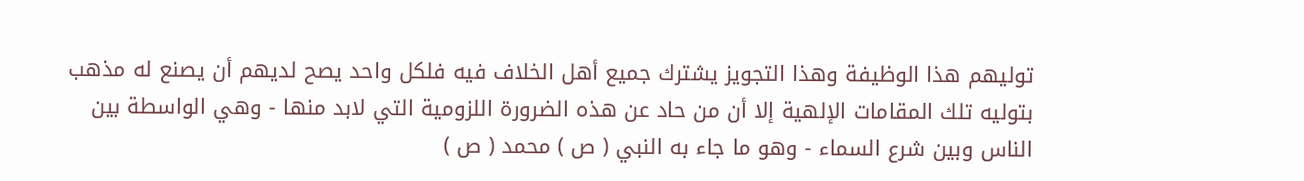توليهم هذا الوظيفة وهذا التجويز يشترك جميع أهل الخلاف فيه فلكل واحد يصح لديهم أن يصنع له مذهب بتوليه تلك المقامات الإلهية إلا أن من حاد عن هذه الضرورة اللزومية التي لابد منها - وهي الواسطة بين الناس وبين شرع السماء - وهو ما جاء به النبي ( ص ) محمد ( ص )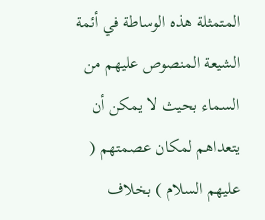المتمثلة هذه الوساطة في أئمة الشيعة المنصوص عليهم من السماء بحيث لا يمكن أن يتعداهم لمكان عصمتهم ( عليهم السلام ) بخلاف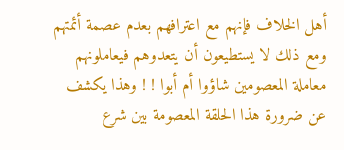أهل الخلاف فإنهم مع اعترافهم بعدم عصمة أئمتهم ومع ذلك لا يستطيعون أن يتعدوهم فيعاملونهم معاملة المعصومين شاؤوا أم أبوا ! ! وهذا يكشف عن ضرورة هذا الحلقة المعصومة بين شرع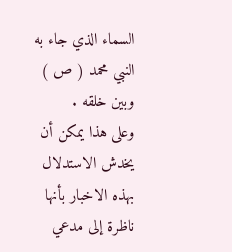السماء الذي جاء به النبي محمد ( ص ) وبين خلقه .
وعلى هذا يمكن أن يخدش الاستدلال بهذه الاخبار بأنها ناظرة إلى مدعي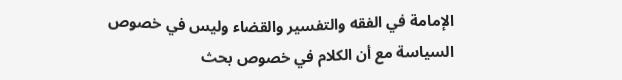الإمامة في الفقه والتفسير والقضاء وليس في خصوص السياسة مع أن الكلام في خصوص بحث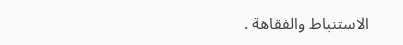الاستنباط والفقاهة .